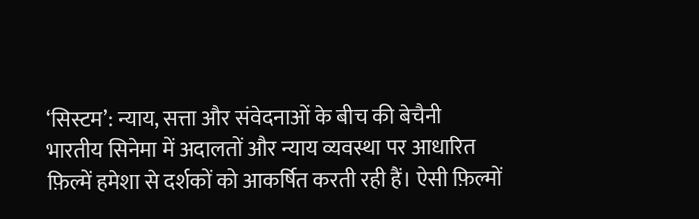‘सिस्टम’: न्याय, सत्ता और संवेदनाओं के बीच की बेचैनी
भारतीय सिनेमा में अदालतों और न्याय व्यवस्था पर आधारित फ़िल्में हमेशा से दर्शकों को आकर्षित करती रही हैं। ऐसी फ़िल्मों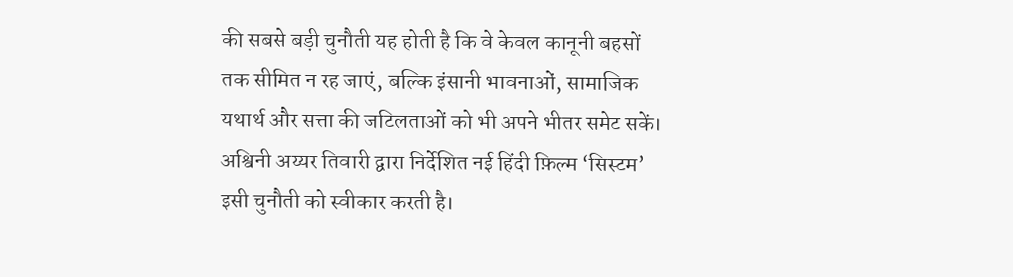की सबसे बड़ी चुनौती यह होती है कि वे केवल कानूनी बहसों तक सीमित न रह जाएं, बल्कि इंसानी भावनाओं, सामाजिक यथार्थ और सत्ता की जटिलताओं को भी अपने भीतर समेट सकें। अश्विनी अय्यर तिवारी द्वारा निर्देशित नई हिंदी फ़िल्म ‘सिस्टम’ इसी चुनौती को स्वीकार करती है।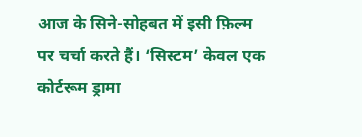आज के सिने-सोहबत में इसी फ़िल्म पर चर्चा करते हैं। ‘सिस्टम’ केवल एक कोर्टरूम ड्रामा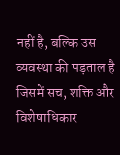नहीं है, बल्कि उस व्यवस्था की पड़ताल है जिसमें सच, शक्ति और विशेषाधिकार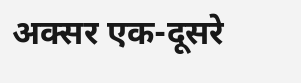अक्सर एक-दूसरे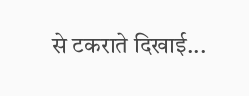से टकराते दिखाई...